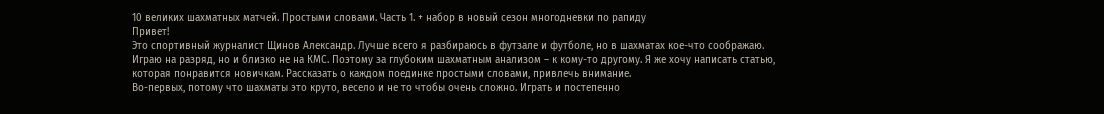10 великих шахматных матчей. Простыми словами. Часть 1. + набор в новый сезон многодневки по рапиду
Привет!
Это спортивный журналист Щинов Александр. Лучше всего я разбираюсь в футзале и футболе, но в шахматах кое-что соображаю. Играю на разряд, но и близко не на КМС. Поэтому за глубоким шахматным анализом – к кому-то другому. Я же хочу написать статью, которая понравится новичкам. Рассказать о каждом поединке простыми словами, привлечь внимание.
Во-первых, потому что шахматы это круто, весело и не то чтобы очень сложно. Играть и постепенно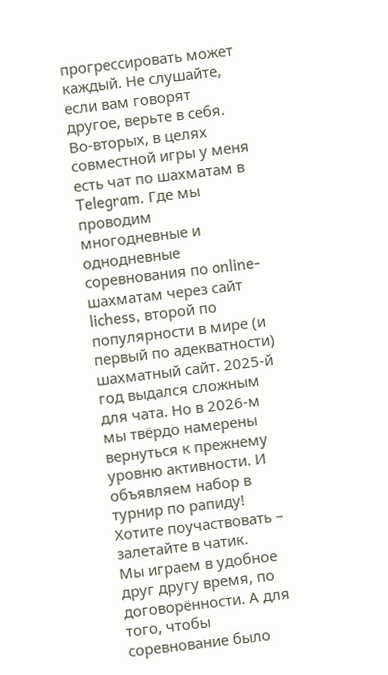прогрессировать может каждый. Не слушайте, если вам говорят другое, верьте в себя.
Во-вторых, в целях совместной игры у меня есть чат по шахматам в Telegram. Где мы проводим многодневные и однодневные соревнования по online-шахматам через сайт lichess, второй по популярности в мире (и первый по адекватности) шахматный сайт. 2025-й год выдался сложным для чата. Но в 2026-м мы твёрдо намерены вернуться к прежнему уровню активности. И объявляем набор в турнир по рапиду! Хотите поучаствовать – залетайте в чатик.
Мы играем в удобное друг другу время, по договорённости. А для того, чтобы соревнование было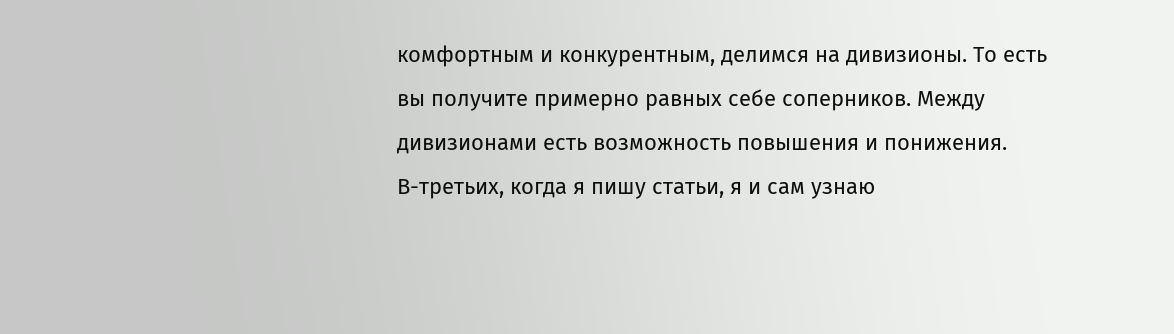комфортным и конкурентным, делимся на дивизионы. То есть вы получите примерно равных себе соперников. Между дивизионами есть возможность повышения и понижения.
В-третьих, когда я пишу статьи, я и сам узнаю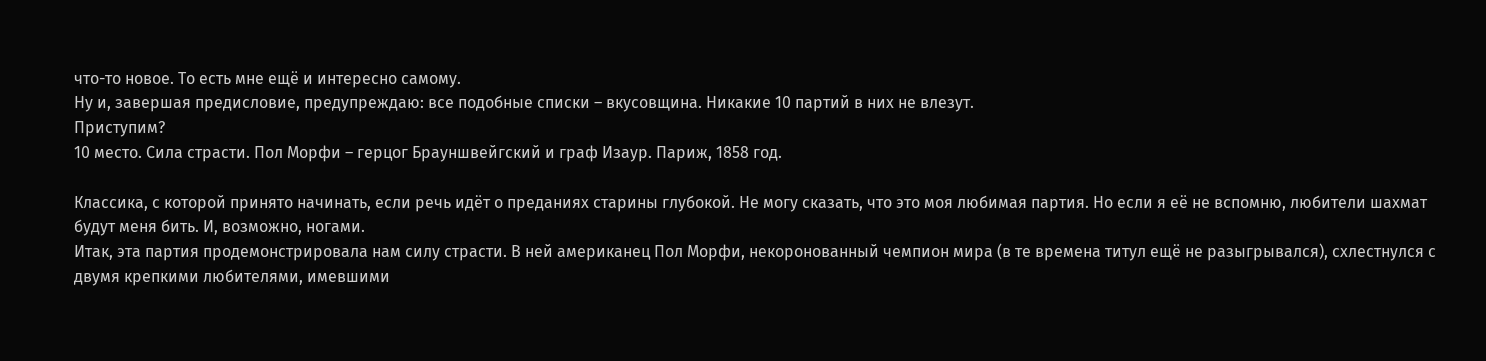что-то новое. То есть мне ещё и интересно самому.
Ну и, завершая предисловие, предупреждаю: все подобные списки – вкусовщина. Никакие 10 партий в них не влезут.
Приступим?
10 место. Сила страсти. Пол Морфи – герцог Брауншвейгский и граф Изаур. Париж, 1858 год.

Классика, с которой принято начинать, если речь идёт о преданиях старины глубокой. Не могу сказать, что это моя любимая партия. Но если я её не вспомню, любители шахмат будут меня бить. И, возможно, ногами.
Итак, эта партия продемонстрировала нам силу страсти. В ней американец Пол Морфи, некоронованный чемпион мира (в те времена титул ещё не разыгрывался), схлестнулся с двумя крепкими любителями, имевшими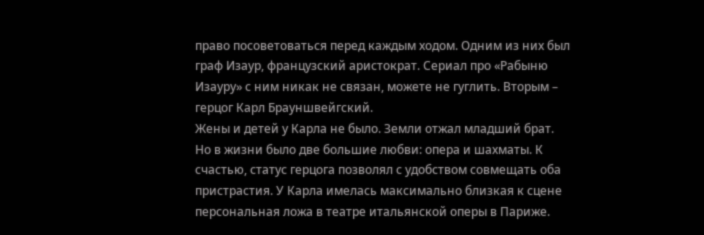право посоветоваться перед каждым ходом. Одним из них был граф Изаур, французский аристократ. Сериал про «Рабыню Изауру» с ним никак не связан, можете не гуглить. Вторым – герцог Карл Брауншвейгский.
Жены и детей у Карла не было. Земли отжал младший брат. Но в жизни было две большие любви: опера и шахматы. К счастью, статус герцога позволял с удобством совмещать оба пристрастия. У Карла имелась максимально близкая к сцене персональная ложа в театре итальянской оперы в Париже.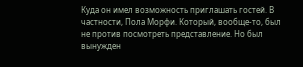Куда он имел возможность приглашать гостей. В частности, Пола Морфи. Который, вообще-то, был не против посмотреть представление. Но был вынужден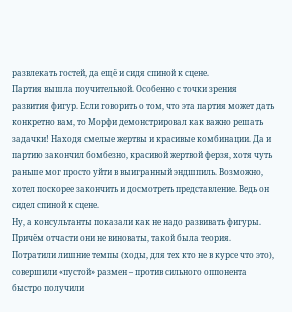развлекать гостей, да ещё и сидя спиной к сцене.
Партия вышла поучительной. Особенно с точки зрения развития фигур. Если говорить о том, что эта партия может дать конкретно вам, то Морфи демонстрировал как важно решать задачки! Находя смелые жертвы и красивые комбинации. Да и партию закончил бомбезно, красивой жертвой ферзя, хотя чуть раньше мог просто уйти в выигранный эндшпиль. Возможно, хотел поскорее закончить и досмотреть представление. Ведь он сидел спиной к сцене.
Ну, а консультанты показали как не надо развивать фигуры. Причём отчасти они не виноваты, такой была теория. Потратили лишние темпы (ходы, для тех кто не в курсе что это), совершили «пустой» размен – против сильного оппонента быстро получили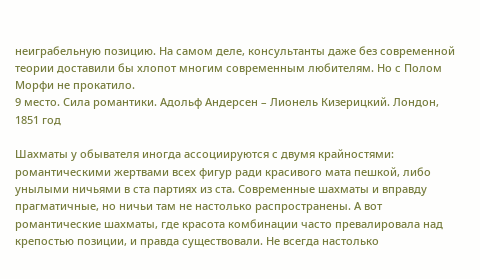неиграбельную позицию. На самом деле, консультанты даже без современной теории доставили бы хлопот многим современным любителям. Но с Полом Морфи не прокатило.
9 место. Сила романтики. Адольф Андерсен – Лионель Кизерицкий. Лондон, 1851 год

Шахматы у обывателя иногда ассоциируются с двумя крайностями: романтическими жертвами всех фигур ради красивого мата пешкой, либо унылыми ничьями в ста партиях из ста. Современные шахматы и вправду прагматичные, но ничьи там не настолько распространены. А вот романтические шахматы, где красота комбинации часто превалировала над крепостью позиции, и правда существовали. Не всегда настолько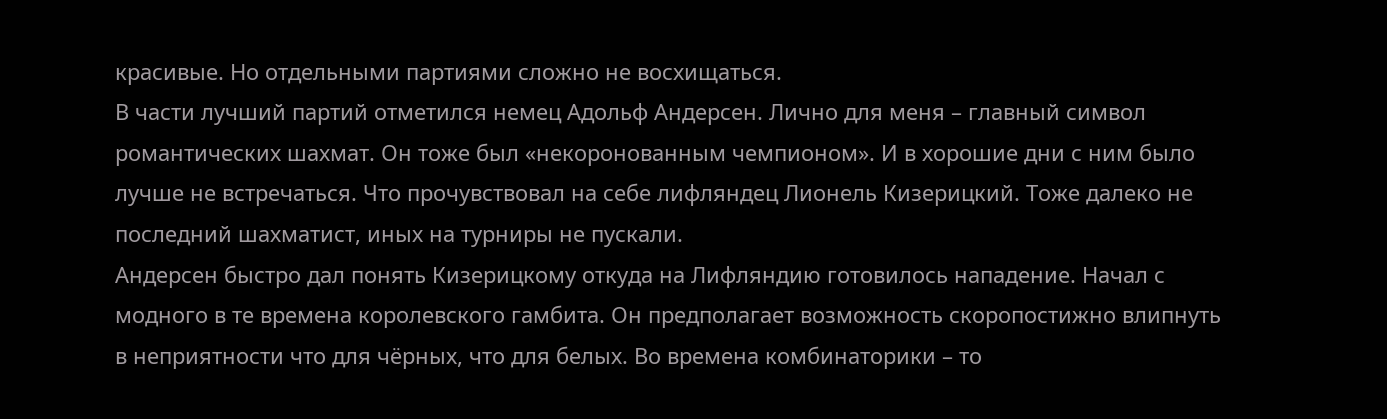красивые. Но отдельными партиями сложно не восхищаться.
В части лучший партий отметился немец Адольф Андерсен. Лично для меня – главный символ романтических шахмат. Он тоже был «некоронованным чемпионом». И в хорошие дни с ним было лучше не встречаться. Что прочувствовал на себе лифляндец Лионель Кизерицкий. Тоже далеко не последний шахматист, иных на турниры не пускали.
Андерсен быстро дал понять Кизерицкому откуда на Лифляндию готовилось нападение. Начал с модного в те времена королевского гамбита. Он предполагает возможность скоропостижно влипнуть в неприятности что для чёрных, что для белых. Во времена комбинаторики – то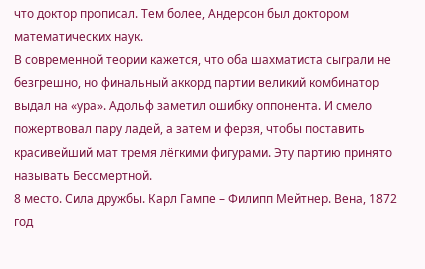что доктор прописал. Тем более, Андерсон был доктором математических наук.
В современной теории кажется, что оба шахматиста сыграли не безгрешно, но финальный аккорд партии великий комбинатор выдал на «ура». Адольф заметил ошибку оппонента. И смело пожертвовал пару ладей, а затем и ферзя, чтобы поставить красивейший мат тремя лёгкими фигурами. Эту партию принято называть Бессмертной.
8 место. Сила дружбы. Карл Гампе – Филипп Мейтнер. Вена, 1872 год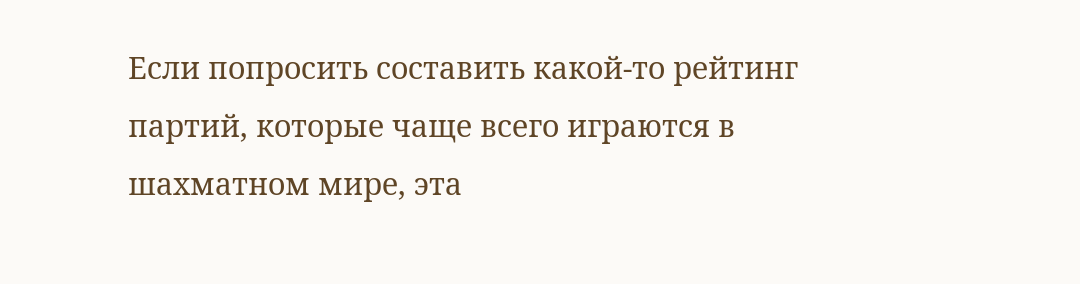Если попросить составить какой-то рейтинг партий, которые чаще всего играются в шахматном мире, эта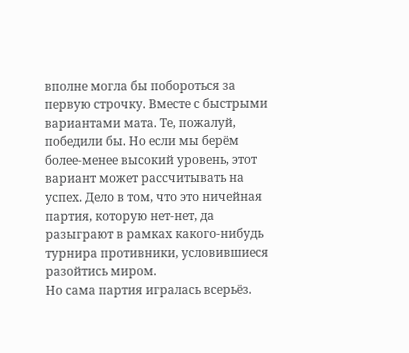вполне могла бы побороться за первую строчку. Вместе с быстрыми вариантами мата. Те, пожалуй, победили бы. Но если мы берём более-менее высокий уровень, этот вариант может рассчитывать на успех. Дело в том, что это ничейная партия, которую нет-нет, да разыграют в рамках какого-нибудь турнира противники, условившиеся разойтись миром.
Но сама партия игралась всерьёз.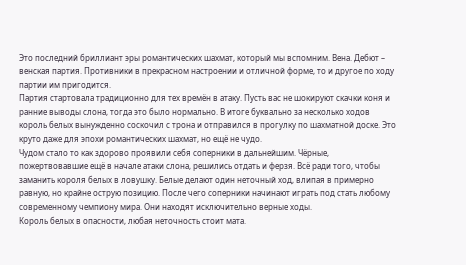Это последний бриллиант эры романтических шахмат, который мы вспомним. Вена. Дебют – венская партия. Противники в прекрасном настроении и отличной форме, то и другое по ходу партии им пригодится.
Партия стартовала традиционно для тех времён в атаку. Пусть вас не шокируют скачки коня и ранние выводы слона, тогда это было нормально. В итоге буквально за несколько ходов король белых вынужденно соскочил с трона и отправился в прогулку по шахматной доске. Это круто даже для эпохи романтических шахмат, но ещё не чудо.
Чудом стало то как здорово проявили себя соперники в дальнейшим. Чёрные, пожертвовавшие ещё в начале атаки слона, решились отдать и ферзя. Всё ради того, чтобы заманить короля белых в ловушку. Белые делают один неточный ход, влипая в примерно равную, но крайне острую позицию. После чего соперники начинают играть под стать любому современному чемпиону мира. Они находят исключительно верные ходы.
Король белых в опасности, любая неточность стоит мата.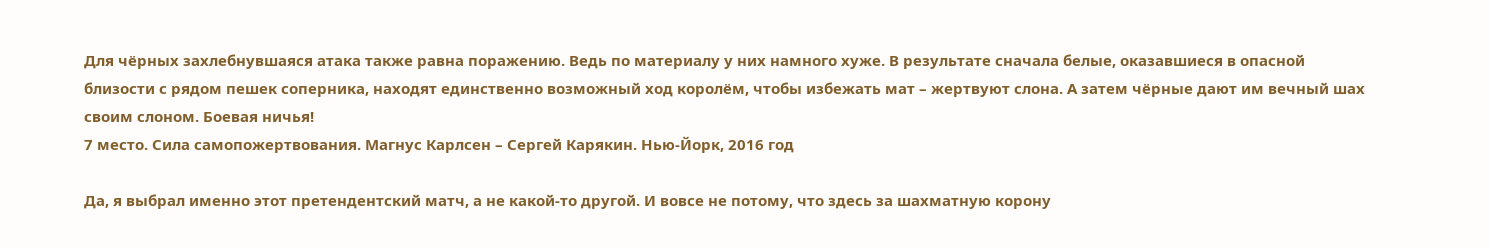Для чёрных захлебнувшаяся атака также равна поражению. Ведь по материалу у них намного хуже. В результате сначала белые, оказавшиеся в опасной близости с рядом пешек соперника, находят единственно возможный ход королём, чтобы избежать мат – жертвуют слона. А затем чёрные дают им вечный шах своим слоном. Боевая ничья!
7 место. Сила самопожертвования. Магнус Карлсен – Сергей Карякин. Нью-Йорк, 2016 год

Да, я выбрал именно этот претендентский матч, а не какой-то другой. И вовсе не потому, что здесь за шахматную корону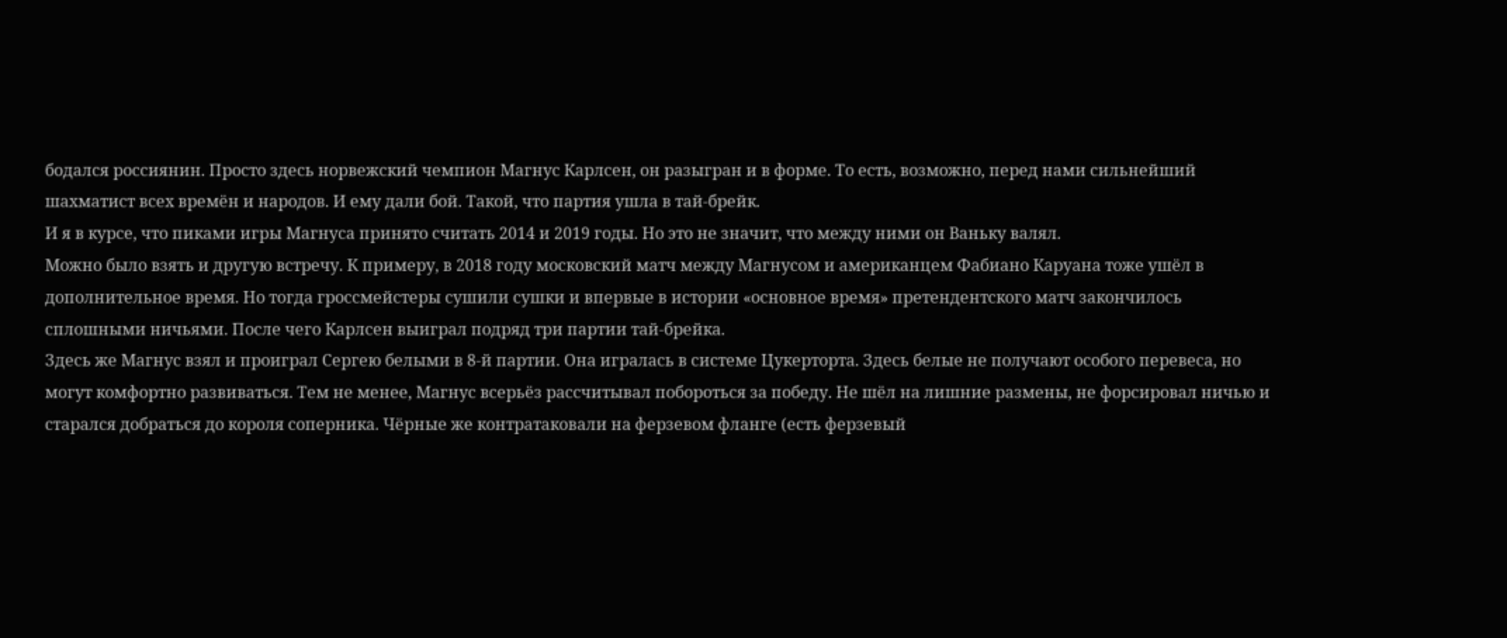бодался россиянин. Просто здесь норвежский чемпион Магнус Карлсен, он разыгран и в форме. То есть, возможно, перед нами сильнейший шахматист всех времён и народов. И ему дали бой. Такой, что партия ушла в тай-брейк.
И я в курсе, что пиками игры Магнуса принято считать 2014 и 2019 годы. Но это не значит, что между ними он Ваньку валял.
Можно было взять и другую встречу. К примеру, в 2018 году московский матч между Магнусом и американцем Фабиано Каруана тоже ушёл в дополнительное время. Но тогда гроссмейстеры сушили сушки и впервые в истории «основное время» претендентского матч закончилось сплошными ничьями. После чего Карлсен выиграл подряд три партии тай-брейка.
Здесь же Магнус взял и проиграл Сергею белыми в 8-й партии. Она игралась в системе Цукерторта. Здесь белые не получают особого перевеса, но могут комфортно развиваться. Тем не менее, Магнус всерьёз рассчитывал побороться за победу. Не шёл на лишние размены, не форсировал ничью и старался добраться до короля соперника. Чёрные же контратаковали на ферзевом фланге (есть ферзевый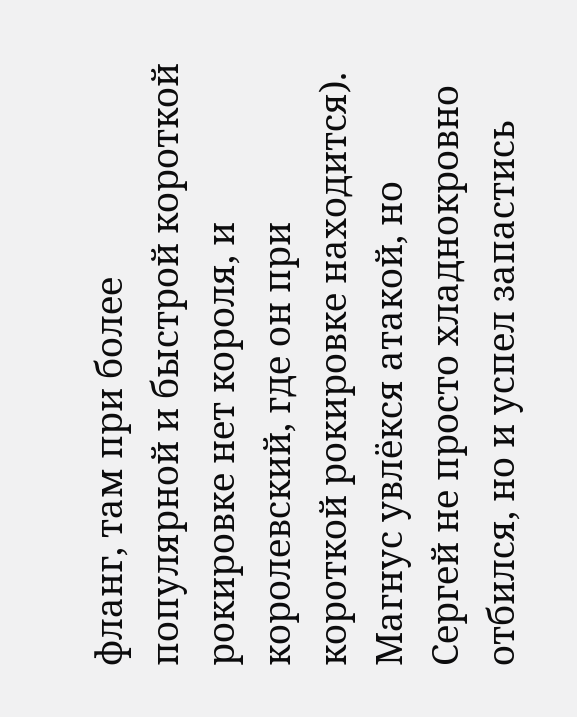фланг, там при более популярной и быстрой короткой рокировке нет короля, и королевский, где он при короткой рокировке находится).
Магнус увлёкся атакой, но Сергей не просто хладнокровно отбился, но и успел запастись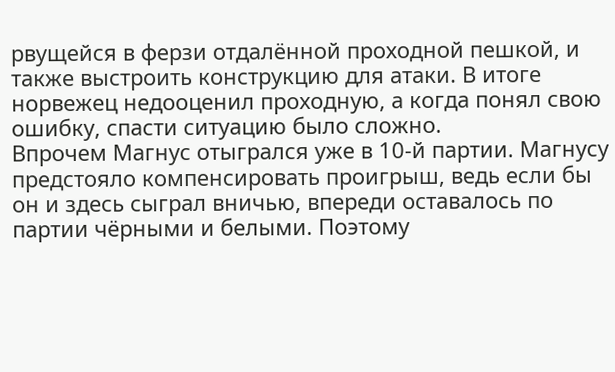рвущейся в ферзи отдалённой проходной пешкой, и также выстроить конструкцию для атаки. В итоге норвежец недооценил проходную, а когда понял свою ошибку, спасти ситуацию было сложно.
Впрочем Магнус отыгрался уже в 10-й партии. Магнусу предстояло компенсировать проигрыш, ведь если бы он и здесь сыграл вничью, впереди оставалось по партии чёрными и белыми. Поэтому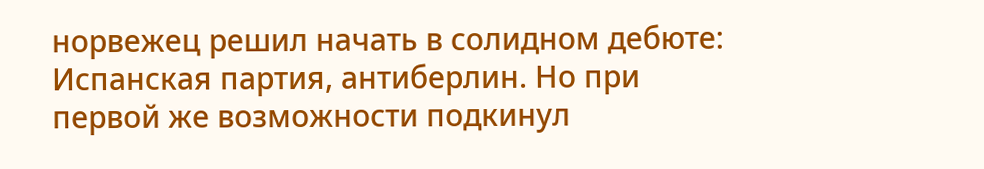норвежец решил начать в солидном дебюте: Испанская партия, антиберлин. Но при первой же возможности подкинул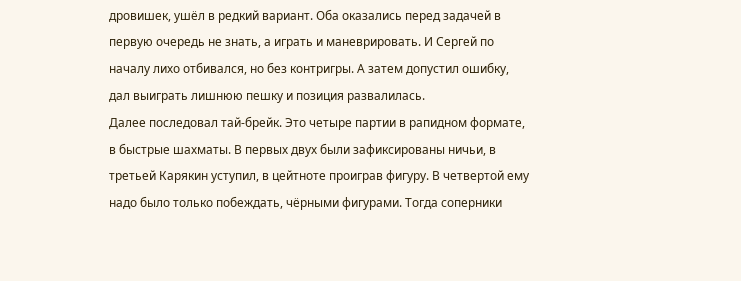дровишек, ушёл в редкий вариант. Оба оказались перед задачей в первую очередь не знать, а играть и маневрировать. И Сергей по началу лихо отбивался, но без контригры. А затем допустил ошибку, дал выиграть лишнюю пешку и позиция развалилась.
Далее последовал тай-брейк. Это четыре партии в рапидном формате, в быстрые шахматы. В первых двух были зафиксированы ничьи, в третьей Карякин уступил, в цейтноте проиграв фигуру. В четвертой ему надо было только побеждать, чёрными фигурами. Тогда соперники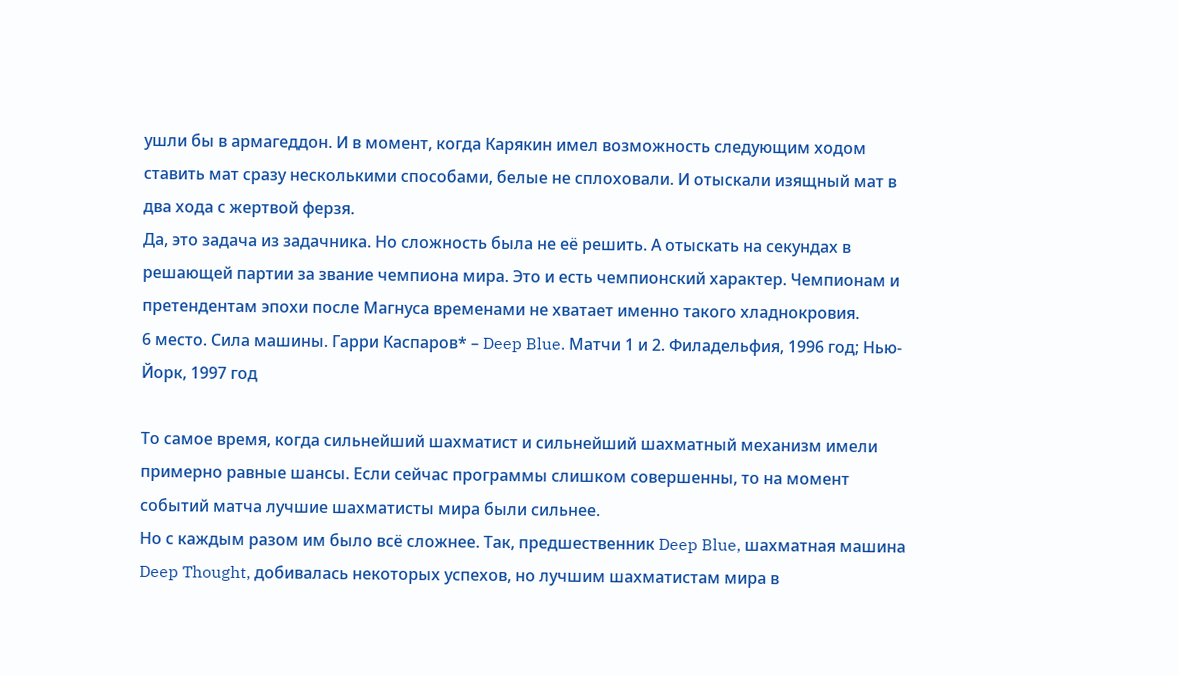ушли бы в армагеддон. И в момент, когда Карякин имел возможность следующим ходом ставить мат сразу несколькими способами, белые не сплоховали. И отыскали изящный мат в два хода с жертвой ферзя.
Да, это задача из задачника. Но сложность была не её решить. А отыскать на секундах в решающей партии за звание чемпиона мира. Это и есть чемпионский характер. Чемпионам и претендентам эпохи после Магнуса временами не хватает именно такого хладнокровия.
6 место. Сила машины. Гарри Каспаров* – Deep Blue. Матчи 1 и 2. Филадельфия, 1996 год; Нью-Йорк, 1997 год

То самое время, когда сильнейший шахматист и сильнейший шахматный механизм имели примерно равные шансы. Если сейчас программы слишком совершенны, то на момент событий матча лучшие шахматисты мира были сильнее.
Но с каждым разом им было всё сложнее. Так, предшественник Deep Blue, шахматная машина Deep Thought, добивалась некоторых успехов, но лучшим шахматистам мира в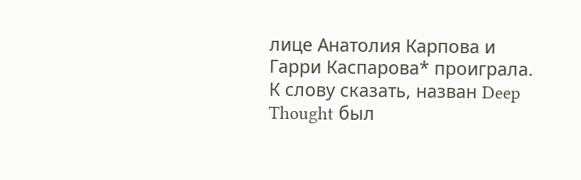лице Анатолия Карпова и Гарри Каспарова* проиграла.
К слову сказать, назван Deep Thought был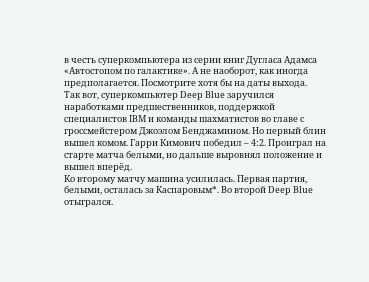в честь суперкомпьютера из серии книг Дугласа Адамса «Автостопом по галактике». А не наоборот, как иногда предполагается. Посмотрите хотя бы на даты выхода.
Так вот, суперкомпьютер Deep Blue заручился наработками предшественников, поддержкой специалистов IBM и команды шахматистов во главе с гроссмейстером Джоэлом Бенджамином. Но первый блин вышел комом. Гарри Кимович победил – 4:2. Проиграл на старте матча белыми, но дальше выровнял положение и вышел вперёд.
Ко второму матчу машина усилилась. Первая партия, белыми, осталась за Каспаровым*. Во второй Deep Blue отыгрался.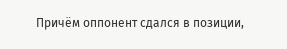Причём оппонент сдался в позиции,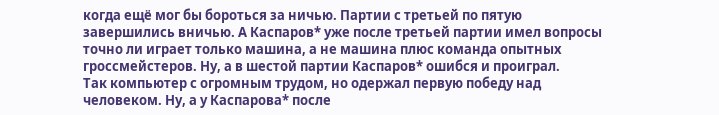когда ещё мог бы бороться за ничью. Партии с третьей по пятую завершились вничью. А Каспаров* уже после третьей партии имел вопросы точно ли играет только машина, а не машина плюс команда опытных гроссмейстеров. Ну, а в шестой партии Каспаров* ошибся и проиграл.
Так компьютер с огромным трудом, но одержал первую победу над человеком. Ну, а у Каспарова* после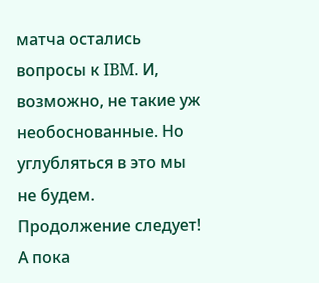матча остались вопросы к IBM. И, возможно, не такие уж необоснованные. Но углубляться в это мы не будем.
Продолжение следует!
А пока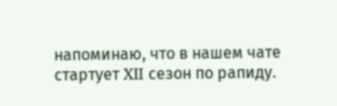напоминаю, что в нашем чате стартует XII сезон по рапиду.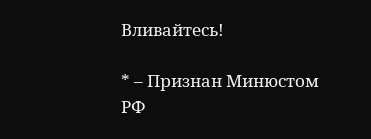Вливайтесь!

* – Признан Минюстом РФ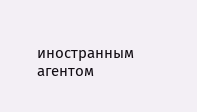иностранным агентом